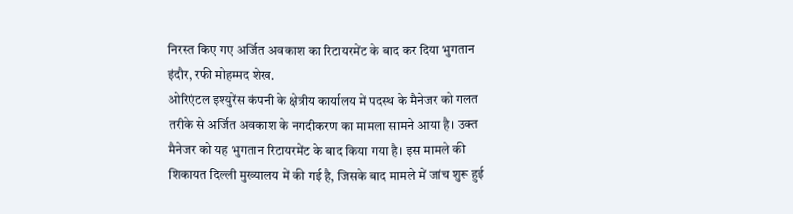निरस्त किए गए अर्जित अवकाश का रिटायरमेंट के बाद कर दिया भुगतान
इंदौर, रफी मोहम्मद शेख.
ओरिएंटल इश्युरेंस कंपनी के क्षेत्रीय कार्यालय में पदस्थ के मैनेजर को गलत तरीके से अर्जित अवकाश के नगदीकरण का मामला सामने आया है। उक्त मैनेजर को यह भुगतान रिटायरमेंट के बाद किया गया है। इस मामले की शिकायत दिल्ली मुख्यालय में की गई है, जिसके बाद मामले में जांच शुरू हुई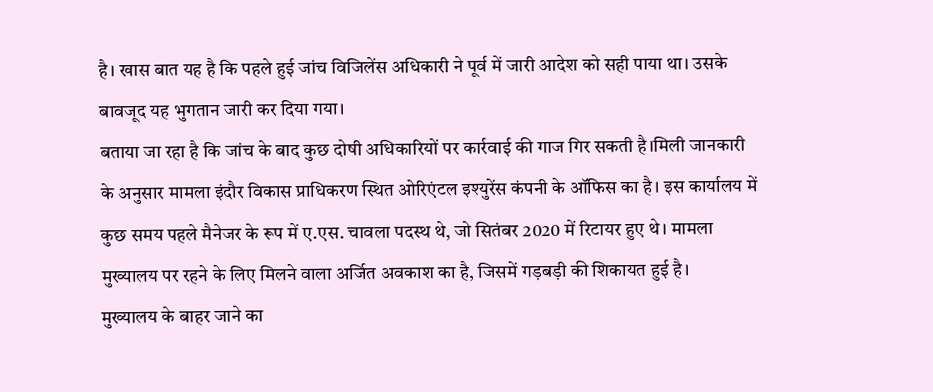है। खास बात यह है कि पहले हुई जांच विजिलेंस अधिकारी ने पूर्व में जारी आदेश को सही पाया था। उसके बावजूद यह भुगतान जारी कर दिया गया।
बताया जा रहा है कि जांच के बाद कुछ दोषी अधिकारियों पर कार्रवाई की गाज गिर सकती है।मिली जानकारी के अनुसार मामला इंदौर विकास प्राधिकरण स्थित ओरिएंटल इश्युरेंस कंपनी के ऑफिस का है। इस कार्यालय में कुछ समय पहले मैनेजर के रूप में ए.एस. चावला पदस्थ थे, जो सितंबर 2020 में रिटायर हुए थे। मामला मुख्यालय पर रहने के लिए मिलने वाला अर्जित अवकाश का है, जिसमें गड़बड़ी की शिकायत हुई है।
मुख्यालय के बाहर जाने का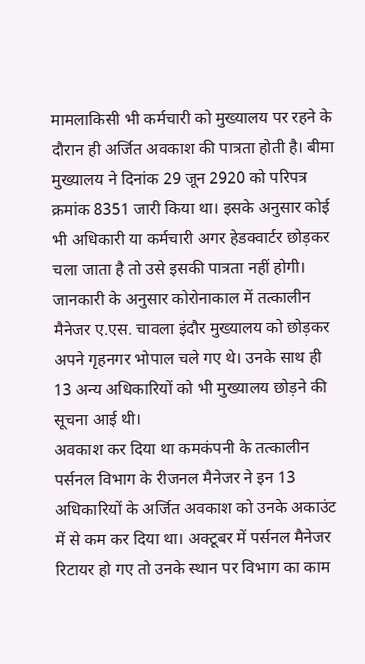मामलाकिसी भी कर्मचारी को मुख्यालय पर रहने के दौरान ही अर्जित अवकाश की पात्रता होती है। बीमा मुख्यालय ने दिनांक 29 जून 2920 को परिपत्र क्रमांक 8351 जारी किया था। इसके अनुसार कोई भी अधिकारी या कर्मचारी अगर हेडक्वार्टर छोड़कर चला जाता है तो उसे इसकी पात्रता नहीं होगी। जानकारी के अनुसार कोरोनाकाल में तत्कालीन मैनेजर ए.एस. चावला इंदौर मुख्यालय को छोड़कर अपने गृहनगर भोपाल चले गए थे। उनके साथ ही 13 अन्य अधिकारियों को भी मुख्यालय छोड़ने की सूचना आई थी।
अवकाश कर दिया था कमकंपनी के तत्कालीन पर्सनल विभाग के रीजनल मैनेजर ने इन 13 अधिकारियों के अर्जित अवकाश को उनके अकाउंट में से कम कर दिया था। अक्टूबर में पर्सनल मैनेजर रिटायर हो गए तो उनके स्थान पर विभाग का काम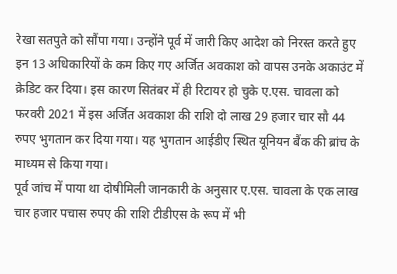रेखा सतपुते को सौंपा गया। उन्होंने पूर्व में जारी किए आदेश को निरस्त करते हुए इन 13 अधिकारियों के कम किए गए अर्जित अवकाश को वापस उनके अकाउंट में क्रेडिट कर दिया। इस कारण सितंबर में ही रिटायर हो चुके ए.एस. चावला को फरवरी 2021 में इस अर्जित अवकाश की राशि दो लाख 29 हजार चार सौ 44 रुपए भुगतान कर दिया गया। यह भुगतान आईडीए स्थित यूनियन बैंक की ब्रांच के माध्यम से किया गया।
पूर्व जांच में पाया था दोषीमिली जानकारी के अनुसार ए.एस. चावला के एक लाख चार हजार पचास रुपए की राशि टीडीएस के रूप में भी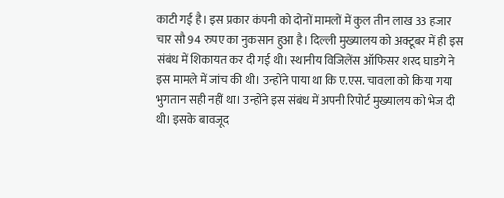काटी गई है। इस प्रकार कंपनी को दोनों मामलों में कुल तीन लाख 33 हजार चार सौ 94 रुपए का नुकसान हुआ है। दिल्ली मुख्यालय को अक्टूबर में ही इस संबंध में शिकायत कर दी गई थी। स्थानीय विजिलेंस ऑफिसर शरद घाडगे ने इस मामले में जांच की थी। उन्होंने पाया था कि ए.एस. चावला को किया गया भुगतान सही नहीं था। उन्होंने इस संबंध में अपनी रिपोर्ट मुख्यालय को भेज दी थी। इसके बावजूद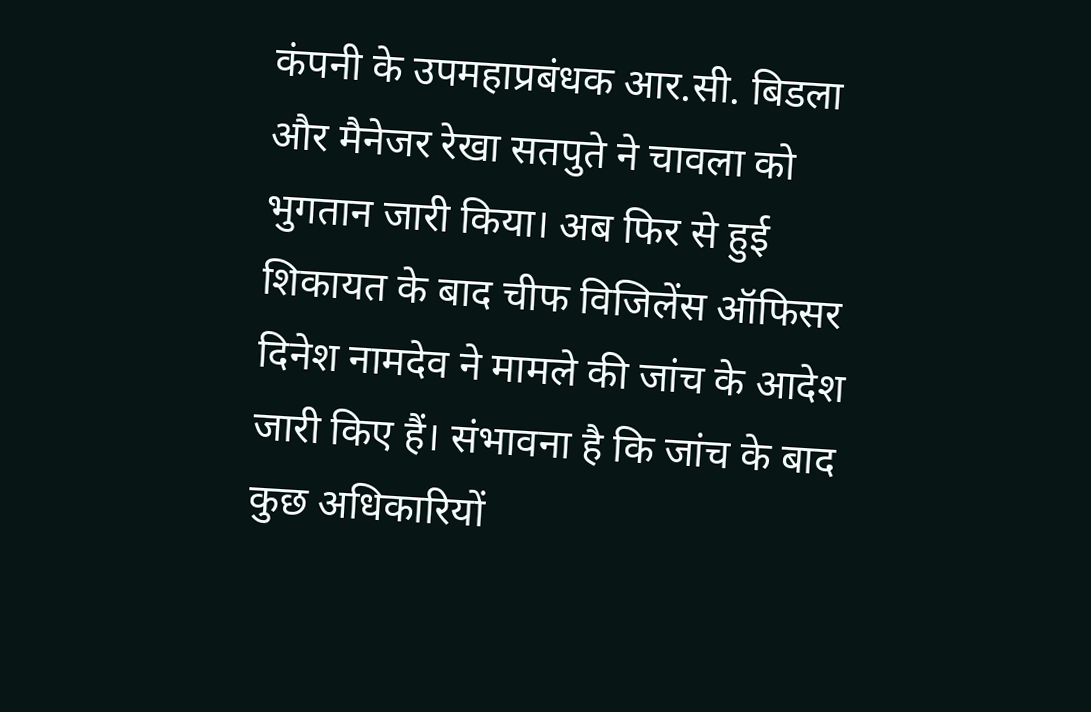कंपनी के उपमहाप्रबंधक आर.सी. बिडला और मैनेजर रेखा सतपुते ने चावला को भुगतान जारी किया। अब फिर से हुई शिकायत के बाद चीफ विजिलेंस ऑफिसर दिनेश नामदेव ने मामले की जांच के आदेश जारी किए हैं। संभावना है कि जांच के बाद कुछ अधिकारियों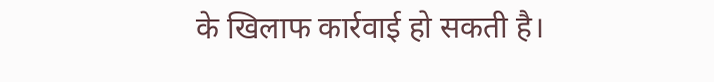के खिलाफ कार्रवाई हो सकती है।